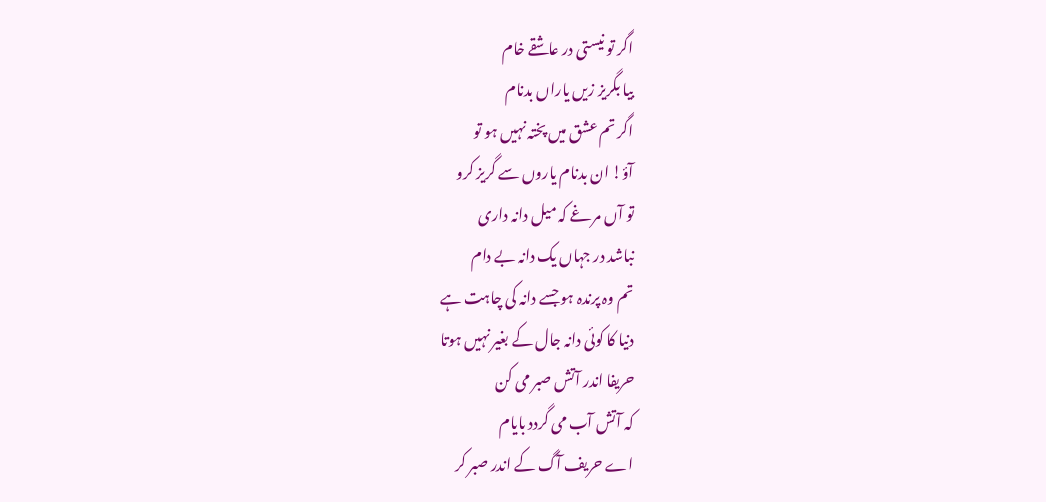اگر تو نیستی در عاشقے خام
بیا بگریز زیں یاراں بدنام
اگر تم عشق میں پختہ نہیں ہو تو
آؤ! ان بدنام یاروں سے گریز کرو
تو آں مرغے کہ میل دانہ داری
نباشد در جہاں یک دانہ بے دام
تم وہ پرندہ ہو جسے دانہ کی چاہت ہے
دنیا کا کوئی دانہ جال کے بغیر نہیں ہوتا
حریفا اندر آتش صبر می کن
کہ آتش آب می گردد بایام
اے حریف آگ کے اندر صبر کر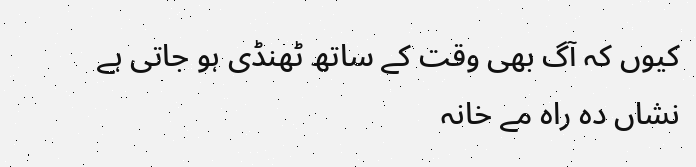کیوں کہ آگ بھی وقت کے ساتھ ٹھنڈی ہو جاتی ہے
نشاں دہ راہ مے خانہ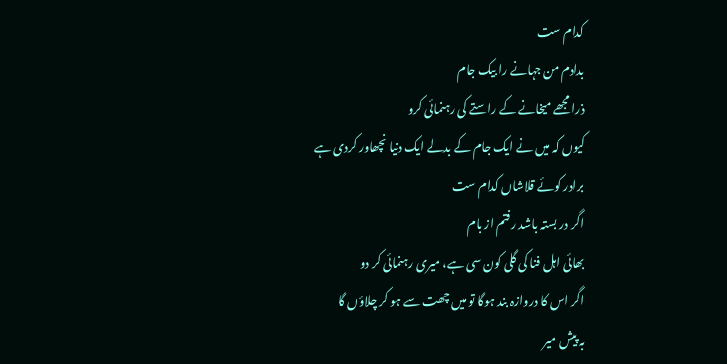کدام ست
بدادم من جہانے را بیک جام
ذرا مجھے میخانے کے راستے کی رہنمائی کرو
کیوں کہ میں نے ایک جام کے بدلے ایک دنیا نچھاور کردی ہے
برادر کوئے قلاشاں کدام ست
اگر در بستہ باشد رفتم از بام
بھائی اہل فنا کی گلی کون سی ہے، میری رہنمائی کر دو
اگر اس کا دروازہ بند ہوگا تو میں چھت سے ہو کر چلاؤں گا
بہ پیش میر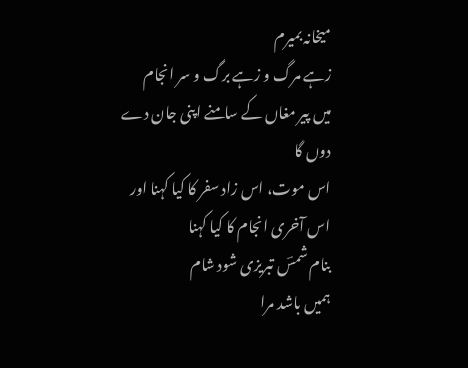میخانہ بمیرم
زہے مرگ و زہے برگ و سر انجام
میں پیر مغاں کے سامنے اپنی جان دے دوں گا
اس موت، اس زاد سفر کا کیا کہنا اور اس آخری انجام کا کیا کہنا
بنام شمسؔ تبریزی شود شام
ہمیں باشد مرا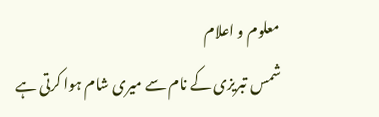معلوم و اعلام
شمس تبریزی کے نام سے میری شام ہوا کرتی ہے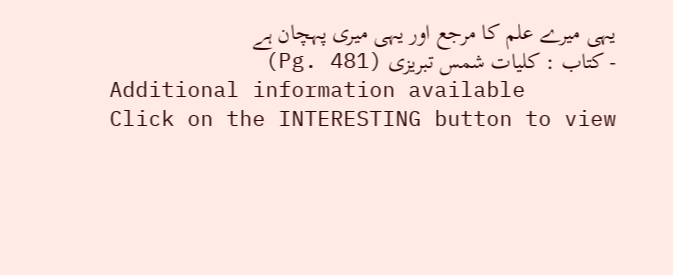یہی میرے علم کا مرجع اور یہی میری پہچان ہے
- کتاب : کلیات شمس تبریزی (Pg. 481)
Additional information available
Click on the INTERESTING button to view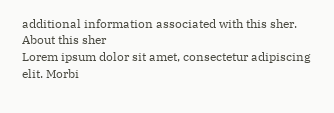additional information associated with this sher.
About this sher
Lorem ipsum dolor sit amet, consectetur adipiscing elit. Morbi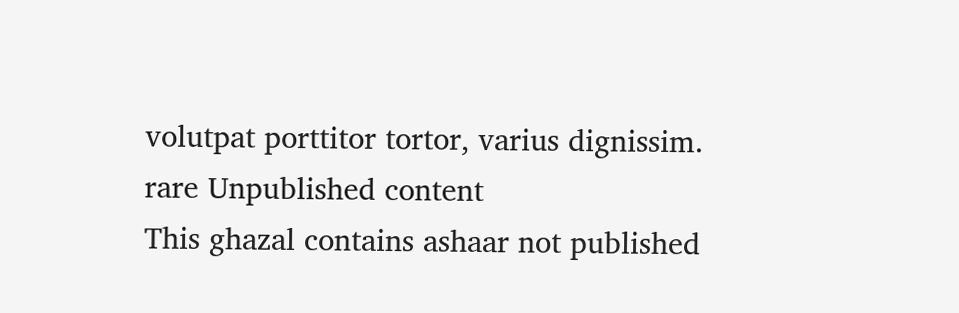volutpat porttitor tortor, varius dignissim.
rare Unpublished content
This ghazal contains ashaar not published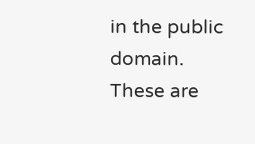in the public domain. These are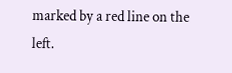marked by a red line on the left.